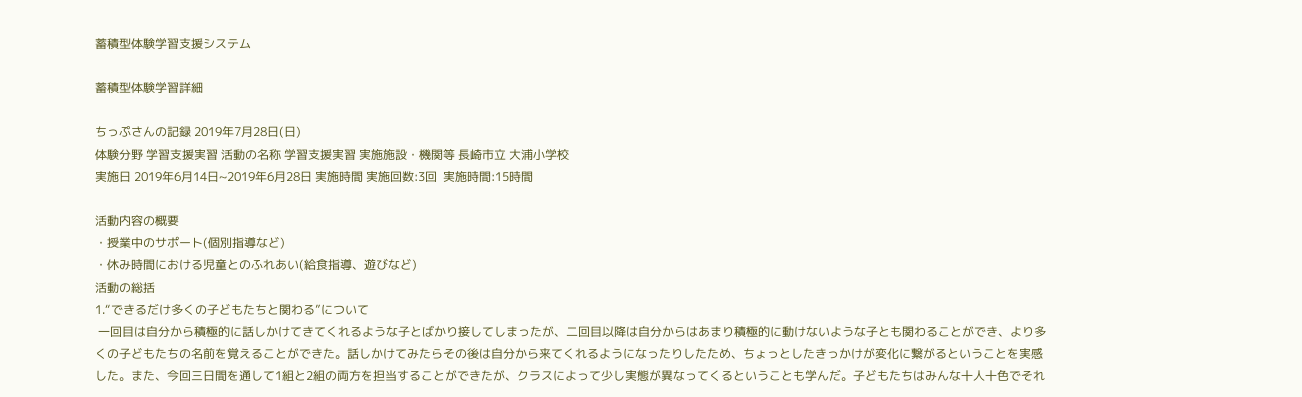蓄積型体験学習支援システム

蓄積型体験学習詳細

ちっぷさんの記録 2019年7月28日(日)
体験分野 学習支援実習 活動の名称 学習支援実習 実施施設・機関等 長崎市立 大浦小学校
実施日 2019年6月14日~2019年6月28日 実施時間 実施回数:3回  実施時間:15時間

活動内容の概要
・授業中のサポート(個別指導など)
・休み時間における児童とのふれあい(給食指導、遊びなど)
活動の総括
1.“できるだけ多くの子どもたちと関わる”について
 一回目は自分から積極的に話しかけてきてくれるような子とばかり接してしまったが、二回目以降は自分からはあまり積極的に動けないような子とも関わることができ、より多くの子どもたちの名前を覚えることができた。話しかけてみたらその後は自分から来てくれるようになったりしたため、ちょっとしたきっかけが変化に繋がるということを実感した。また、今回三日間を通して1組と2組の両方を担当することができたが、クラスによって少し実態が異なってくるということも学んだ。子どもたちはみんな十人十色でそれ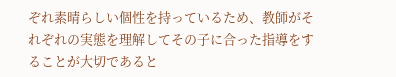ぞれ素晴らしい個性を持っているため、教師がそれぞれの実態を理解してその子に合った指導をすることが大切であると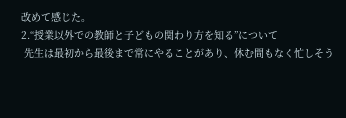改めて感じた。
2.“授業以外での教師と子どもの関わり方を知る”について
 先生は最初から最後まで常にやることがあり、休む間もなく忙しそう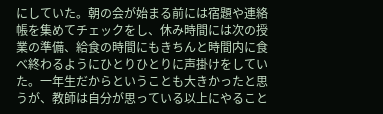にしていた。朝の会が始まる前には宿題や連絡帳を集めてチェックをし、休み時間には次の授業の準備、給食の時間にもきちんと時間内に食べ終わるようにひとりひとりに声掛けをしていた。一年生だからということも大きかったと思うが、教師は自分が思っている以上にやること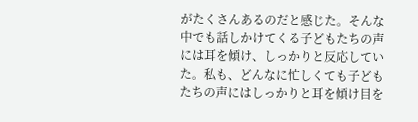がたくさんあるのだと感じた。そんな中でも話しかけてくる子どもたちの声には耳を傾け、しっかりと反応していた。私も、どんなに忙しくても子どもたちの声にはしっかりと耳を傾け目を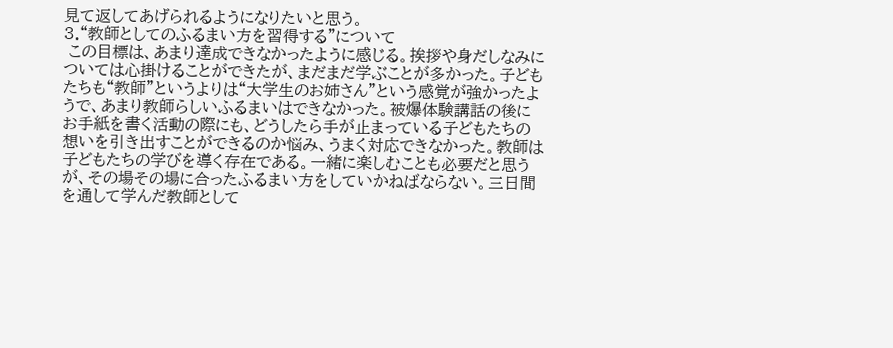見て返してあげられるようになりたいと思う。
3.“教師としてのふるまい方を習得する”について
 この目標は、あまり達成できなかったように感じる。挨拶や身だしなみについては心掛けることができたが、まだまだ学ぶことが多かった。子どもたちも“教師”というよりは“大学生のお姉さん”という感覚が強かったようで、あまり教師らしいふるまいはできなかった。被爆体験講話の後にお手紙を書く活動の際にも、どうしたら手が止まっている子どもたちの想いを引き出すことができるのか悩み、うまく対応できなかった。教師は子どもたちの学びを導く存在である。一緒に楽しむことも必要だと思うが、その場その場に合ったふるまい方をしていかねばならない。三日間を通して学んだ教師として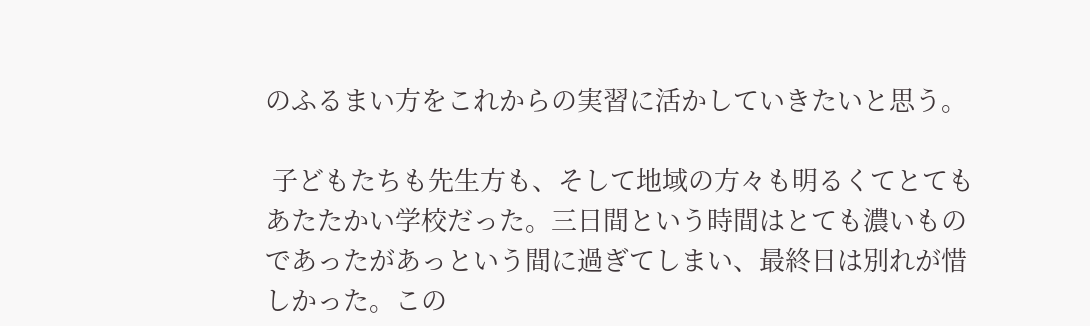のふるまい方をこれからの実習に活かしていきたいと思う。

 子どもたちも先生方も、そして地域の方々も明るくてとてもあたたかい学校だった。三日間という時間はとても濃いものであったがあっという間に過ぎてしまい、最終日は別れが惜しかった。この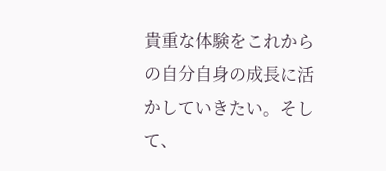貴重な体験をこれからの自分自身の成長に活かしていきたい。そして、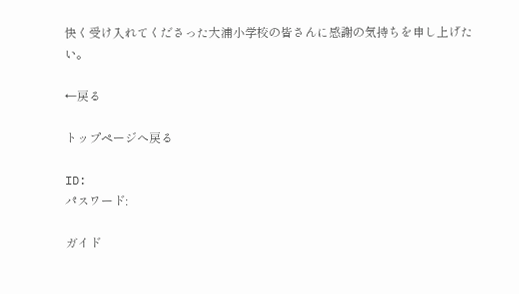快く受け入れてくださった大浦小学校の皆さんに感謝の気持ちを申し上げたい。

←戻る

トップページへ戻る

ID:
パスワード:

ガイド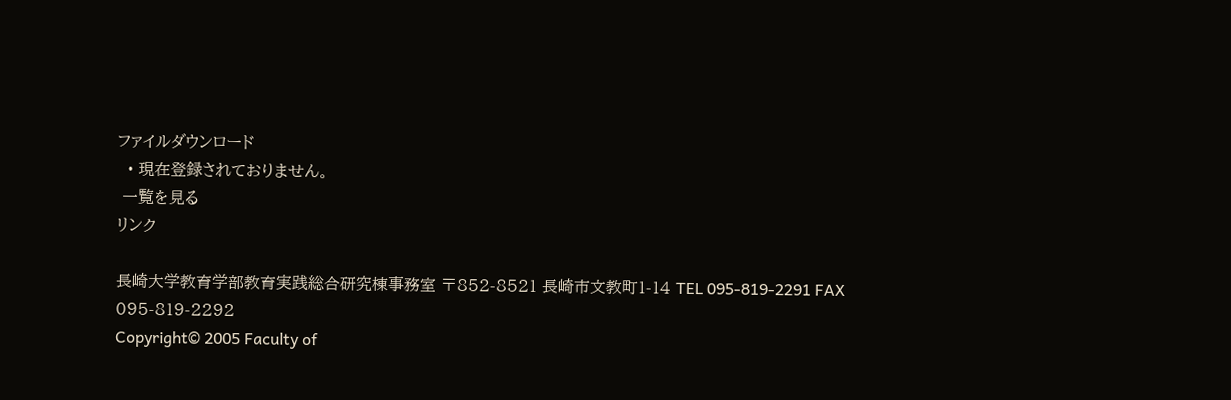ファイルダウンロード
  • 現在登録されておりません。
 一覧を見る
リンク

長崎大学教育学部教育実践総合研究棟事務室 〒852-8521 長崎市文教町1-14 TEL 095-819-2291 FAX 095-819-2292
Copyright© 2005 Faculty of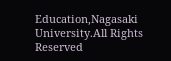Education,Nagasaki University.All Rights Reserved